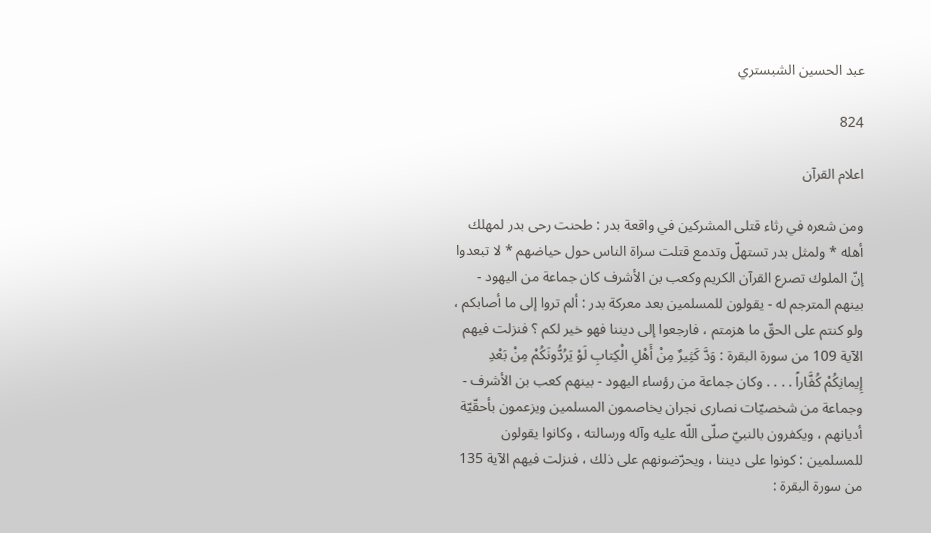عبد الحسين الشبستري

824

اعلام القرآن

ومن شعره في رثاء قتلى المشركين في واقعة بدر : طحنت رحى بدر لمهلك أهله * ولمثل بدر تستهلّ وتدمع قتلت سراة الناس حول حياضهم * لا تبعدوا إنّ الملوك تصرع القرآن الكريم وكعب بن الأشرف كان جماعة من اليهود - بينهم المترجم له - يقولون للمسلمين بعد معركة بدر : ألم تروا إلى ما أصابكم ، ولو كنتم على الحقّ ما هزمتم ، فارجعوا إلى ديننا فهو خير لكم ؟ فنزلت فيهم الآية 109 من سورة البقرة : وَدَّ كَثِيرٌ مِنْ أَهْلِ الْكِتابِ لَوْ يَرُدُّونَكُمْ مِنْ بَعْدِ إِيمانِكُمْ كُفَّاراً . . . . وكان جماعة من رؤساء اليهود - بينهم كعب بن الأشرف - وجماعة من شخصيّات نصارى نجران يخاصمون المسلمين ويزعمون بأحقّيّة أديانهم ، ويكفرون بالنبيّ صلّى اللّه عليه وآله ورسالته ، وكانوا يقولون للمسلمين : كونوا على ديننا ، ويحرّضونهم على ذلك ، فنزلت فيهم الآية 135 من سورة البقرة :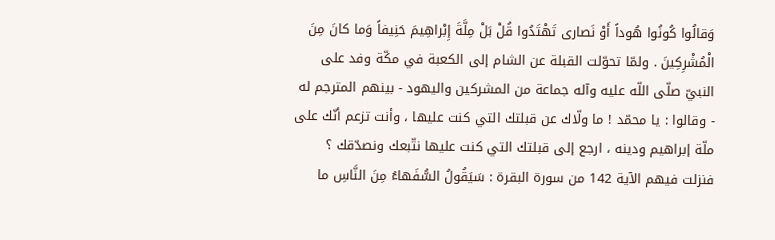وَقالُوا كُونُوا هُوداً أَوْ نَصارى تَهْتَدُوا قُلْ بَلْ مِلَّةَ إِبْراهِيمَ حَنِيفاً وَما كانَ مِنَ الْمُشْرِكِينَ . ولمّا تحوّلت القبلة عن الشام إلى الكعبة في مكّة وفد على النبيّ صلّى اللّه عليه وآله جماعة من المشركين واليهود - بينهم المترجم له - وقالوا : يا محمّد ! ما ولّاك عن قبلتك التي كنت عليها ، وأنت تزعم أنّك على ملّة إبراهيم ودينه ، ارجع إلى قبلتك التي كنت عليها نتّبعك ونصدّقك ؟ فنزلت فيهم الآية 142 من سورة البقرة : سَيَقُولُ السُّفَهاءُ مِنَ النَّاسِ ما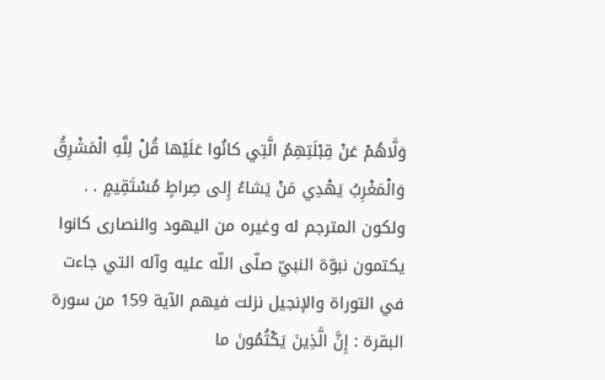وَلَّاهُمْ عَنْ قِبْلَتِهِمُ الَّتِي كانُوا عَلَيْها قُلْ لِلَّهِ الْمَشْرِقُ وَالْمَغْرِبُ يَهْدِي مَنْ يَشاءُ إِلى صِراطٍ مُسْتَقِيمٍ . . ولكون المترجم له وغيره من اليهود والنصارى كانوا يكتمون نبوّة النبيّ صلّى اللّه عليه وآله التي جاءت في التوراة والإنجيل نزلت فيهم الآية 159 من سورة البقرة : إِنَّ الَّذِينَ يَكْتُمُونَ ما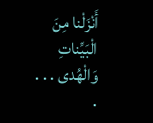أَنْزَلْنا مِنَ الْبَيِّناتِ وَالْهُدى . . . .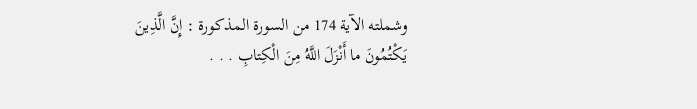وشملته الآية 174 من السورة المذكورة : إِنَّ الَّذِينَ يَكْتُمُونَ ما أَنْزَلَ اللَّهُ مِنَ الْكِتابِ . . .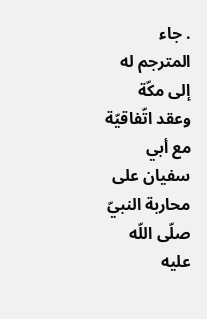. جاء المترجم له إلى مكّة وعقد اتّفاقيّة مع أبي سفيان على محاربة النبيّ صلّى اللّه عليه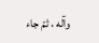وآله ، ثمّ جاء